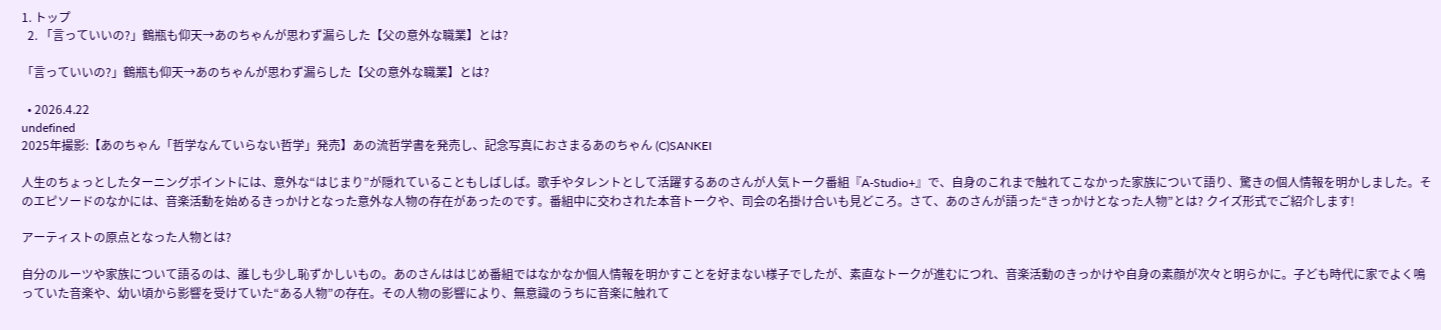1. トップ
  2. 「言っていいの?」鶴瓶も仰天→あのちゃんが思わず漏らした【父の意外な職業】とは?

「言っていいの?」鶴瓶も仰天→あのちゃんが思わず漏らした【父の意外な職業】とは?

  • 2026.4.22
undefined
2025年撮影:【あのちゃん「哲学なんていらない哲学」発売】あの流哲学書を発売し、記念写真におさまるあのちゃん (C)SANKEI

人生のちょっとしたターニングポイントには、意外な“はじまり”が隠れていることもしばしば。歌手やタレントとして活躍するあのさんが人気トーク番組『A-Studio+』で、自身のこれまで触れてこなかった家族について語り、驚きの個人情報を明かしました。そのエピソードのなかには、音楽活動を始めるきっかけとなった意外な人物の存在があったのです。番組中に交わされた本音トークや、司会の名掛け合いも見どころ。さて、あのさんが語った“きっかけとなった人物”とは? クイズ形式でご紹介します!

アーティストの原点となった人物とは?

自分のルーツや家族について語るのは、誰しも少し恥ずかしいもの。あのさんははじめ番組ではなかなか個人情報を明かすことを好まない様子でしたが、素直なトークが進むにつれ、音楽活動のきっかけや自身の素顔が次々と明らかに。子ども時代に家でよく鳴っていた音楽や、幼い頃から影響を受けていた“ある人物”の存在。その人物の影響により、無意識のうちに音楽に触れて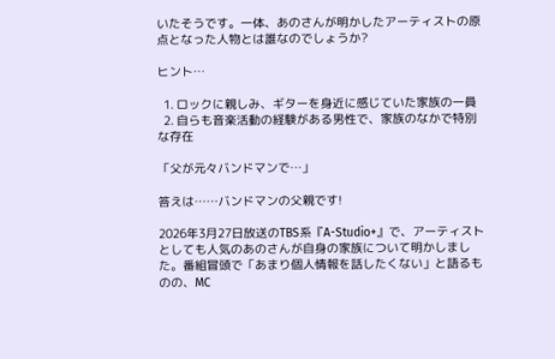いたそうです。一体、あのさんが明かしたアーティストの原点となった人物とは誰なのでしょうか?

ヒント…

  1. ロックに親しみ、ギターを身近に感じていた家族の一員
  2. 自らも音楽活動の経験がある男性で、家族のなかで特別な存在

「父が元々バンドマンで…」

答えは……バンドマンの父親です!

2026年3月27日放送のTBS系『A-Studio+』で、アーティストとしても人気のあのさんが自身の家族について明かしました。番組冒頭で「あまり個人情報を話したくない」と語るものの、MC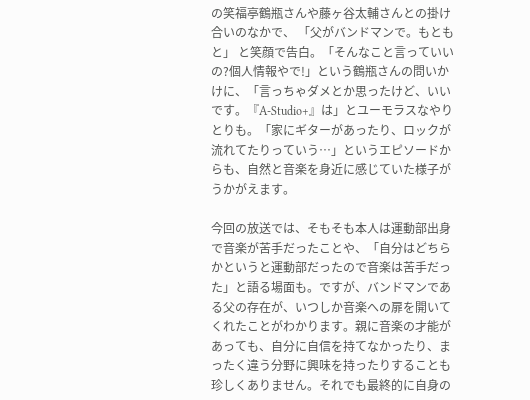の笑福亭鶴瓶さんや藤ヶ谷太輔さんとの掛け合いのなかで、 「父がバンドマンで。もともと」 と笑顔で告白。「そんなこと言っていいの?個人情報やで!」という鶴瓶さんの問いかけに、「言っちゃダメとか思ったけど、いいです。『A-Studio+』は」とユーモラスなやりとりも。「家にギターがあったり、ロックが流れてたりっていう…」というエピソードからも、自然と音楽を身近に感じていた様子がうかがえます。

今回の放送では、そもそも本人は運動部出身で音楽が苦手だったことや、「自分はどちらかというと運動部だったので音楽は苦手だった」と語る場面も。ですが、バンドマンである父の存在が、いつしか音楽への扉を開いてくれたことがわかります。親に音楽の才能があっても、自分に自信を持てなかったり、まったく違う分野に興味を持ったりすることも珍しくありません。それでも最終的に自身の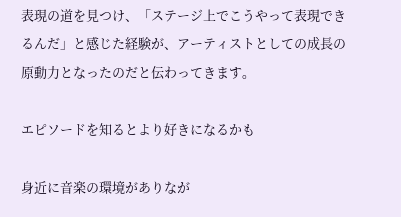表現の道を見つけ、「ステージ上でこうやって表現できるんだ」と感じた経験が、アーティストとしての成長の原動力となったのだと伝わってきます。

エピソードを知るとより好きになるかも

身近に音楽の環境がありなが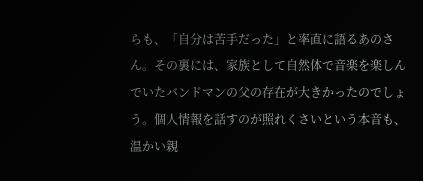らも、「自分は苦手だった」と率直に語るあのさん。その裏には、家族として自然体で音楽を楽しんでいたバンドマンの父の存在が大きかったのでしょう。個人情報を話すのが照れくさいという本音も、温かい親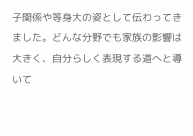子関係や等身大の姿として伝わってきました。どんな分野でも家族の影響は大きく、自分らしく表現する道へと導いて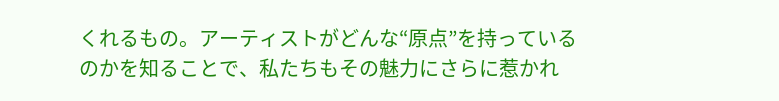くれるもの。アーティストがどんな“原点”を持っているのかを知ることで、私たちもその魅力にさらに惹かれ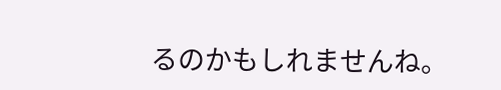るのかもしれませんね。